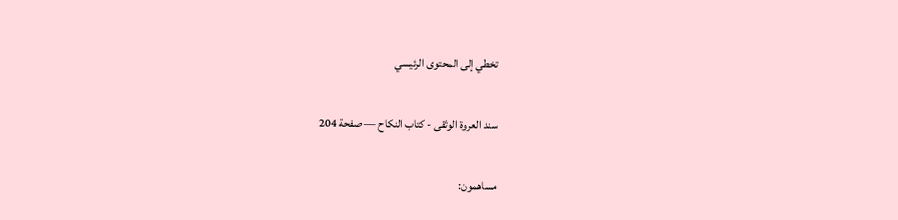تخطي إلى المحتوى الرئيسي

سند العروة الوثقى - كتاب النكاح — صفحة 204

مساهمون: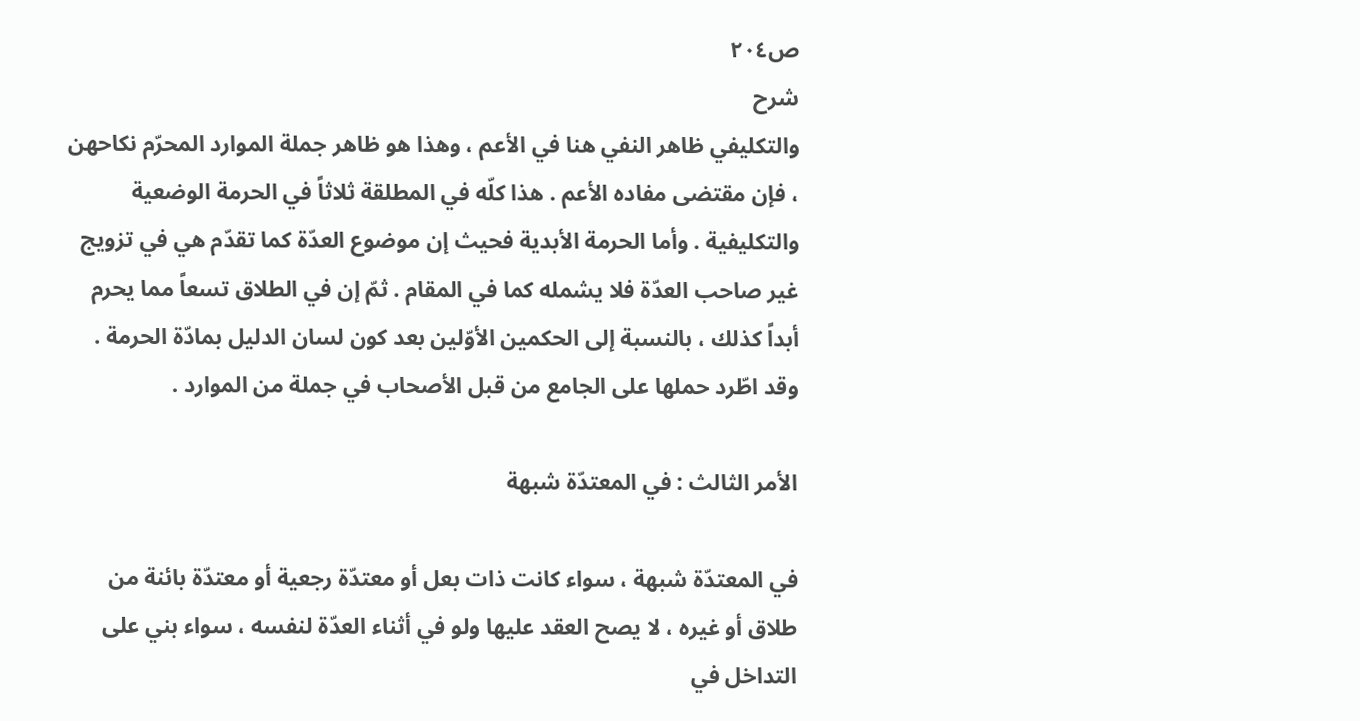ص٢٠٤
شرح
والتكليفي ظاهر النفي هنا في الأعم ، وهذا هو ظاهر جملة الموارد المحرّم نكاحهن ، فإن مقتضى مفاده الأعم . هذا كلّه في المطلقة ثلاثاً في الحرمة الوضعية والتكليفية . وأما الحرمة الأبدية فحيث إن موضوع العدّة كما تقدّم هي في تزويج غير صاحب العدّة فلا يشمله كما في المقام . ثمّ إن في الطلاق تسعاً مما يحرم أبداً كذلك ، بالنسبة إلى الحكمين الأوّلين بعد كون لسان الدليل بمادّة الحرمة . وقد اطّرد حملها على الجامع من قبل الأصحاب في جملة من الموارد .

الأمر الثالث : في المعتدّة شبهة

في المعتدّة شبهة ، سواء كانت ذات بعل أو معتدّة رجعية أو معتدّة بائنة من طلاق أو غيره ، لا يصح العقد عليها ولو في أثناء العدّة لنفسه ، سواء بني على التداخل في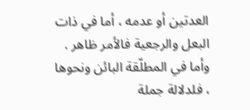العدتين أو عدمه ، أما في ذات البعل والرجعية فالأمر ظاهر . وأما في المطلّقة البائن ونحوها ، فلدلالة جملة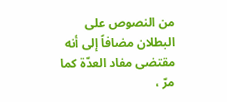من النصوص على البطلان مضافاً إلى أنه مقتضى مفاد العدّة كما مرّ ،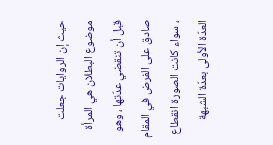حيث إن الروايات جعلت موضوع البطلان هي المرأة قبل أن تنقضي عدّتها ، وهو صادق على الفرض في المقام ، سواء كانت الصورة انقطاع العدّة الأولى بعدّة الشبهة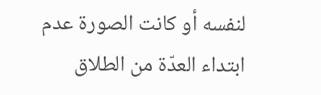لنفسه أو كانت الصورة عدم ابتداء العدّة من الطلاق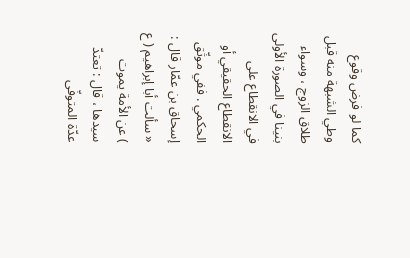كما لو فرض وقوع وطي الشبهة منه قبل طلاق الزوج ، وسواء بنينا في الصورة الأولى في الانقطاع على الانقطاع الحقيقي أو الحكمي . ففي موثّق إسحاق بن عمّار قال : « سألت أبا إبراهيم ( ع ) عن الأمة يموت سيدها ، قال : تعتدّ عدّة المتوفّى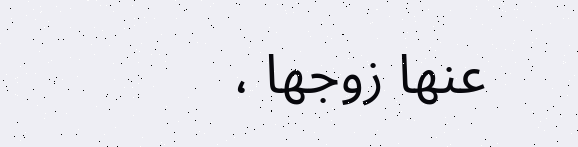عنها زوجها ،